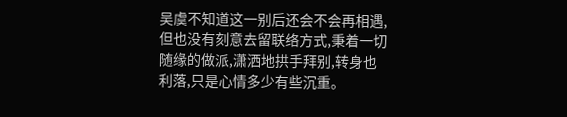吴虞不知道这一别后还会不会再相遇,但也没有刻意去留联络方式,秉着一切随缘的做派,潇洒地拱手拜别,转身也利落,只是心情多少有些沉重。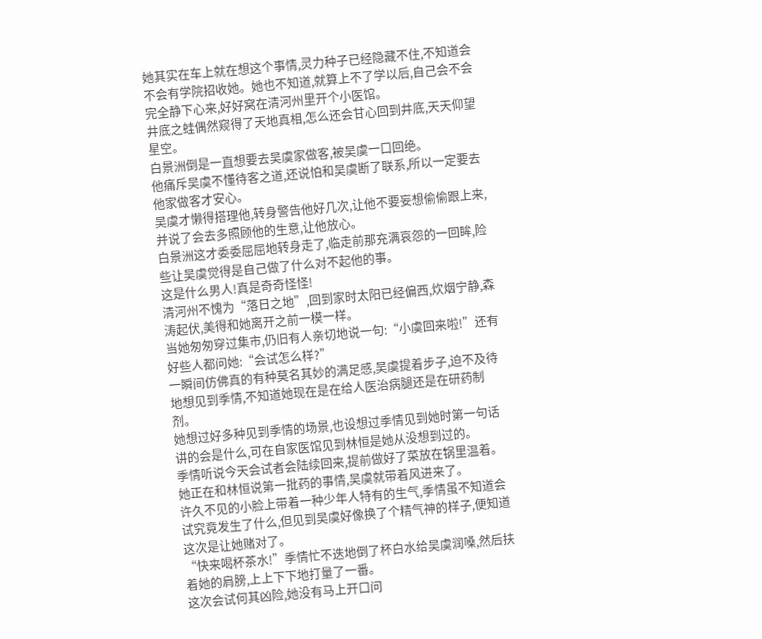她其实在车上就在想这个事情,灵力种子已经隐藏不住,不知道会不会有学院招收她。她也不知道,就算上不了学以后,自己会不会完全静下心来,好好窝在清河州里开个小医馆。
井底之蛙偶然窥得了天地真相,怎么还会甘心回到井底,天天仰望星空。
白景洲倒是一直想要去吴虞家做客,被吴虞一口回绝。
他痛斥吴虞不懂待客之道,还说怕和吴虞断了联系,所以一定要去他家做客才安心。
吴虞才懒得搭理他,转身警告他好几次,让他不要妄想偷偷跟上来,并说了会去多照顾他的生意,让他放心。
白景洲这才委委屈屈地转身走了,临走前那充满哀怨的一回眸,险些让吴虞觉得是自己做了什么对不起他的事。
这是什么男人!真是奇奇怪怪!
清河州不愧为“落日之地”,回到家时太阳已经偏西,炊烟宁静,森涛起伏,美得和她离开之前一模一样。
当她匆匆穿过集市,仍旧有人亲切地说一句:“小虞回来啦!”还有好些人都问她:“会试怎么样?”
一瞬间仿佛真的有种莫名其妙的满足感,吴虞提着步子,迫不及待地想见到季情,不知道她现在是在给人医治病腿还是在研药制剂。
她想过好多种见到季情的场景,也设想过季情见到她时第一句话讲的会是什么,可在自家医馆见到林恒是她从没想到过的。
季情听说今天会试者会陆续回来,提前做好了菜放在锅里温着。
她正在和林恒说第一批药的事情,吴虞就带着风进来了。
许久不见的小脸上带着一种少年人特有的生气,季情虽不知道会试究竟发生了什么,但见到吴虞好像换了个精气神的样子,便知道这次是让她赌对了。
“快来喝杯茶水!”季情忙不迭地倒了杯白水给吴虞润嗓,然后扶着她的肩膀,上上下下地打量了一番。
这次会试何其凶险,她没有马上开口问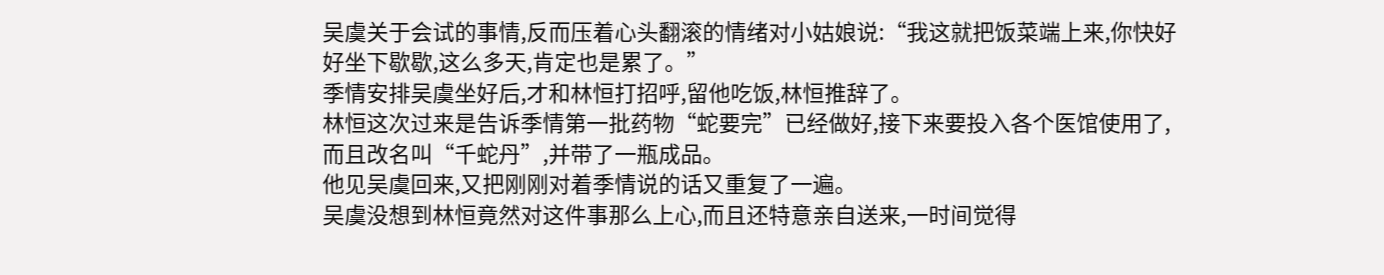吴虞关于会试的事情,反而压着心头翻滚的情绪对小姑娘说:“我这就把饭菜端上来,你快好好坐下歇歇,这么多天,肯定也是累了。”
季情安排吴虞坐好后,才和林恒打招呼,留他吃饭,林恒推辞了。
林恒这次过来是告诉季情第一批药物“蛇要完”已经做好,接下来要投入各个医馆使用了,而且改名叫“千蛇丹”,并带了一瓶成品。
他见吴虞回来,又把刚刚对着季情说的话又重复了一遍。
吴虞没想到林恒竟然对这件事那么上心,而且还特意亲自送来,一时间觉得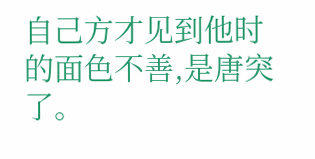自己方才见到他时的面色不善,是唐突了。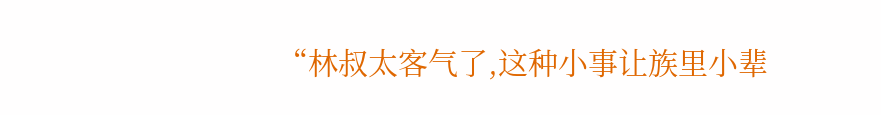“林叔太客气了,这种小事让族里小辈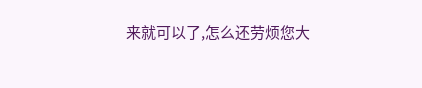来就可以了,怎么还劳烦您大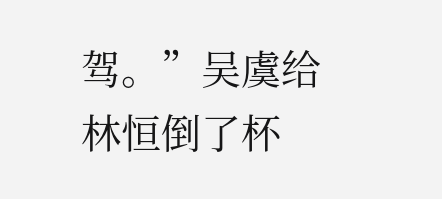驾。”吴虞给林恒倒了杯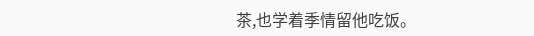茶,也学着季情留他吃饭。